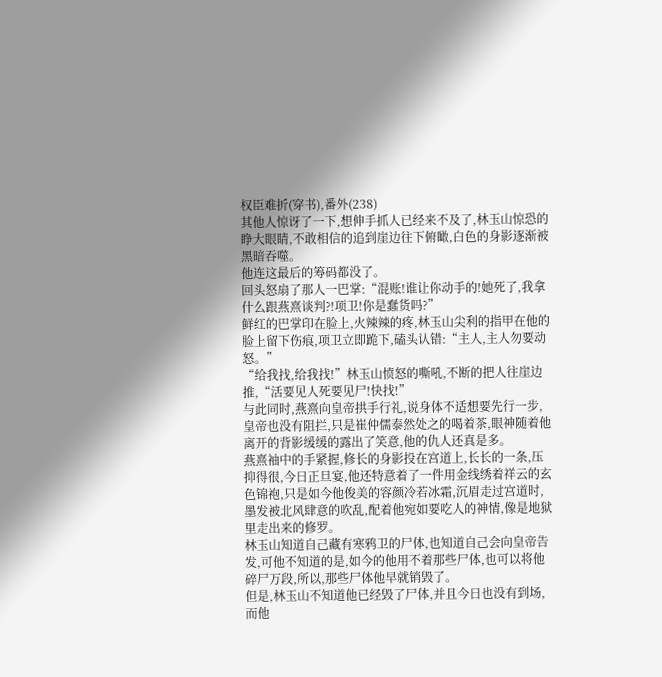权臣难折(穿书),番外(238)
其他人惊讶了一下,想伸手抓人已经来不及了,林玉山惊恐的睁大眼睛,不敢相信的追到崖边往下俯瞰,白色的身影逐渐被黑暗吞噬。
他连这最后的筹码都没了。
回头怒扇了那人一巴掌:“混账!谁让你动手的!她死了,我拿什么跟燕熹谈判?!项卫!你是蠢货吗?”
鲜红的巴掌印在脸上,火辣辣的疼,林玉山尖利的指甲在他的脸上留下伤痕,项卫立即跪下,磕头认错:“主人,主人勿要动怒。”
“给我找,给我找!”林玉山愤怒的嘶吼,不断的把人往崖边推,“活要见人死要见尸!快找!”
与此同时,燕熹向皇帝拱手行礼,说身体不适想要先行一步,皇帝也没有阻拦,只是崔仲儒泰然处之的喝着茶,眼神随着他离开的背影缓缓的露出了笑意,他的仇人还真是多。
燕熹袖中的手紧握,修长的身影投在宫道上,长长的一条,压抑得很,今日正旦宴,他还特意着了一件用金线绣着祥云的玄色锦袍,只是如今他俊美的容颜冷若冰霜,沉眉走过宫道时,墨发被北风肆意的吹乱,配着他宛如要吃人的神情,像是地狱里走出来的修罗。
林玉山知道自己藏有寒鸦卫的尸体,也知道自己会向皇帝告发,可他不知道的是,如今的他用不着那些尸体,也可以将他碎尸万段,所以,那些尸体他早就销毁了。
但是,林玉山不知道他已经毁了尸体,并且今日也没有到场,而他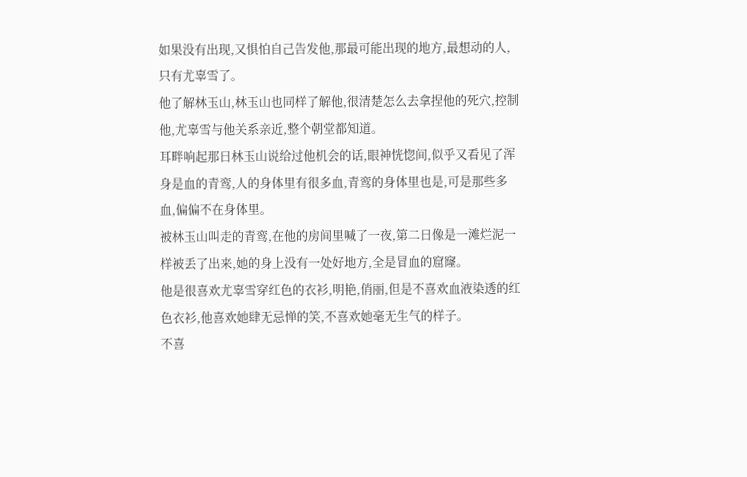如果没有出现,又惧怕自己告发他,那最可能出现的地方,最想动的人,只有尤辜雪了。
他了解林玉山,林玉山也同样了解他,很清楚怎么去拿捏他的死穴,控制他,尤辜雪与他关系亲近,整个朝堂都知道。
耳畔响起那日林玉山说给过他机会的话,眼神恍惚间,似乎又看见了浑身是血的青鸾,人的身体里有很多血,青鸾的身体里也是,可是那些多血,偏偏不在身体里。
被林玉山叫走的青鸾,在他的房间里喊了一夜,第二日像是一滩烂泥一样被丢了出来,她的身上没有一处好地方,全是冒血的窟窿。
他是很喜欢尤辜雪穿红色的衣衫,明艳,俏丽,但是不喜欢血液染透的红色衣衫,他喜欢她肆无忌惮的笑,不喜欢她毫无生气的样子。
不喜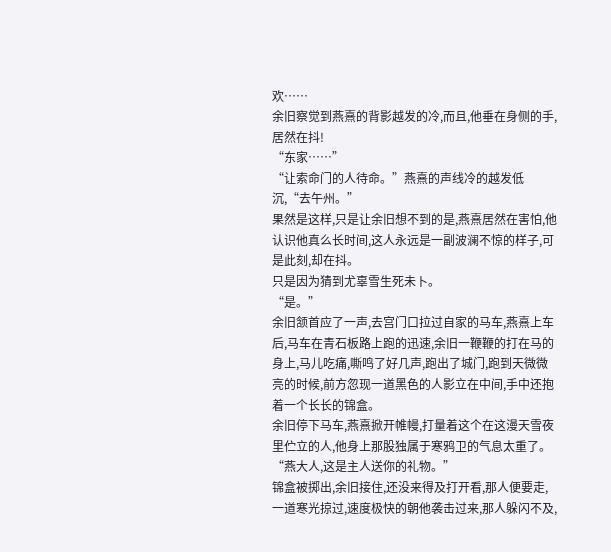欢……
余旧察觉到燕熹的背影越发的冷,而且,他垂在身侧的手,居然在抖!
“东家……”
“让索命门的人待命。”燕熹的声线冷的越发低沉,“去午州。”
果然是这样,只是让余旧想不到的是,燕熹居然在害怕,他认识他真么长时间,这人永远是一副波澜不惊的样子,可是此刻,却在抖。
只是因为猜到尤辜雪生死未卜。
“是。”
余旧颔首应了一声,去宫门口拉过自家的马车,燕熹上车
后,马车在青石板路上跑的迅速,余旧一鞭鞭的打在马的身上,马儿吃痛,嘶鸣了好几声,跑出了城门,跑到天微微亮的时候,前方忽现一道黑色的人影立在中间,手中还抱着一个长长的锦盒。
余旧停下马车,燕熹掀开帷幔,打量着这个在这漫天雪夜里伫立的人,他身上那股独属于寒鸦卫的气息太重了。
“燕大人,这是主人送你的礼物。”
锦盒被掷出,余旧接住,还没来得及打开看,那人便要走,一道寒光掠过,速度极快的朝他袭击过来,那人躲闪不及,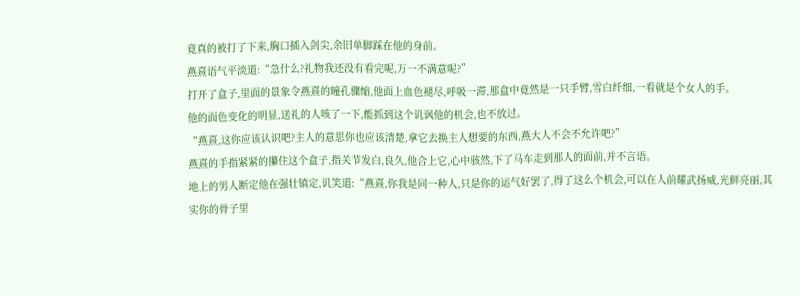竟真的被打了下来,胸口插入剑尖,余旧单脚踩在他的身前。
燕熹语气平淡道:“急什么?礼物我还没有看完呢,万一不满意呢?”
打开了盒子,里面的景象令燕熹的瞳孔骤缩,他面上血色褪尽,呼吸一滞,那盒中竟然是一只手臂,雪白纤细,一看就是个女人的手。
他的面色变化的明显,送礼的人咳了一下,能抓到这个讥讽他的机会,也不放过。
“燕熹,这你应该认识吧?主人的意思你也应该清楚,拿它去换主人想要的东西,燕大人不会不允许吧?”
燕熹的手指紧紧的攥住这个盒子,指关节发白,良久,他合上它,心中骇然,下了马车走到那人的面前,并不言语。
地上的男人断定他在强壮镇定,讥笑道:“燕熹,你我是同一种人,只是你的运气好罢了,得了这么个机会,可以在人前耀武扬威,光鲜亮丽,其实你的骨子里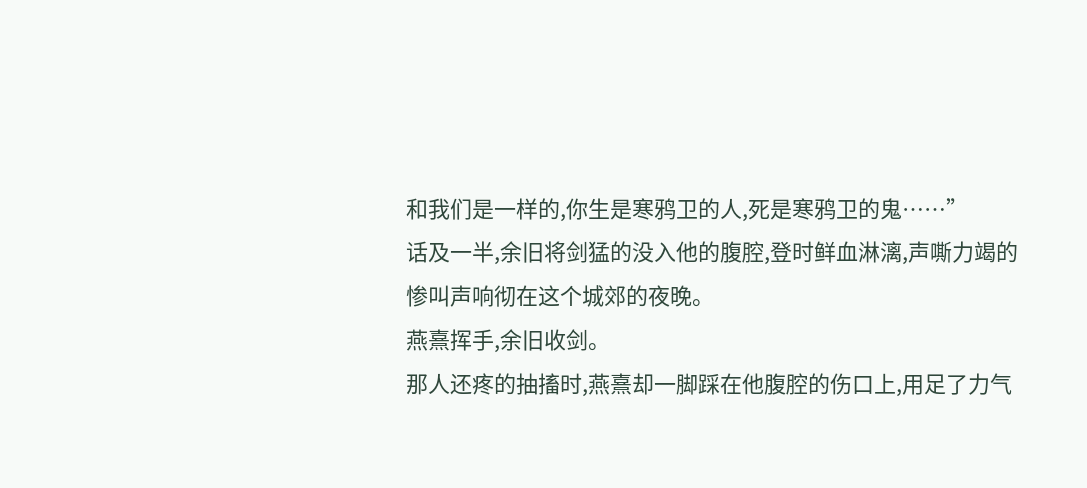和我们是一样的,你生是寒鸦卫的人,死是寒鸦卫的鬼……”
话及一半,余旧将剑猛的没入他的腹腔,登时鲜血淋漓,声嘶力竭的惨叫声响彻在这个城郊的夜晚。
燕熹挥手,余旧收剑。
那人还疼的抽搐时,燕熹却一脚踩在他腹腔的伤口上,用足了力气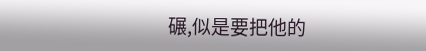碾,似是要把他的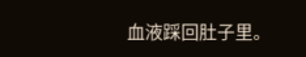血液踩回肚子里。